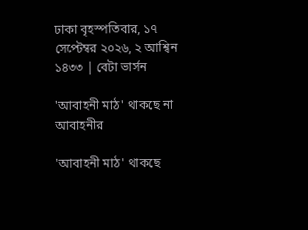ঢাকা বৃহস্পতিবার, ১৭ সেপ্টেম্বর ২০২৬, ২ আশ্বিন ১৪৩৩ | বেটা ভার্সন

'আবাহনী মাঠ' থাকছে না আবাহনীর

'আবাহনী মাঠ' থাকছে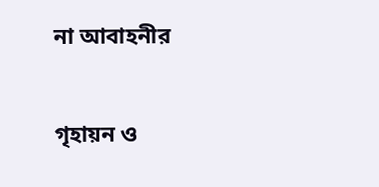না আবাহনীর

গৃহায়ন ও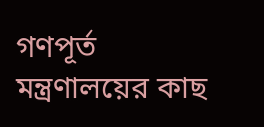গণপূর্ত মন্ত্রণালয়ের কাছ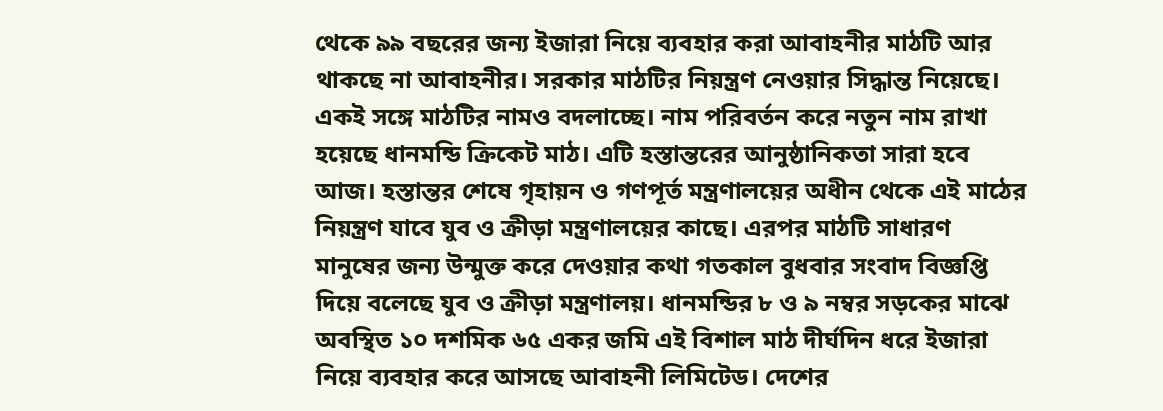থেকে ৯৯ বছরের জন্য ইজারা নিয়ে ব্যবহার করা আবাহনীর মাঠটি আর থাকছে না আবাহনীর। সরকার মাঠটির নিয়ন্ত্রণ নেওয়ার সিদ্ধান্ত নিয়েছে। একই সঙ্গে মাঠটির নামও বদলাচ্ছে। নাম পরিবর্তন করে নতুন নাম রাখা হয়েছে ধানমন্ডি ক্রিকেট মাঠ। এটি হস্তান্তরের আনুষ্ঠানিকতা সারা হবে আজ। হস্তান্তর শেষে গৃহায়ন ও গণপূর্ত মন্ত্রণালয়ের অধীন থেকে এই মাঠের নিয়ন্ত্রণ যাবে যুব ও ক্রীড়া মন্ত্রণালয়ের কাছে। এরপর মাঠটি সাধারণ মানুষের জন্য উন্মুক্ত করে দেওয়ার কথা গতকাল বুধবার সংবাদ বিজ্ঞপ্তি দিয়ে বলেছে যুব ও ক্রীড়া মন্ত্রণালয়। ধানমন্ডির ৮ ও ৯ নম্বর সড়কের মাঝে অবস্থিত ১০ দশমিক ৬৫ একর জমি এই বিশাল মাঠ দীর্ঘদিন ধরে ইজারা নিয়ে ব্যবহার করে আসছে আবাহনী লিমিটেড। দেশের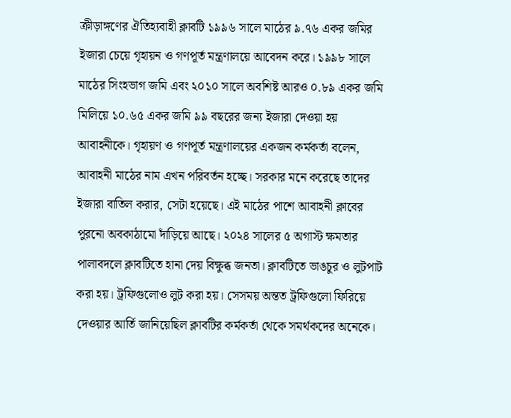ক্রীড়াঙ্গণের ঐতিহ্যবাহী ক্লাবটি ১৯৯৬ সালে মাঠের ৯.৭৬ একর জমির ইজারা চেয়ে গৃহায়ন ও গণপূর্ত মন্ত্রণালয়ে আবেদন করে। ১৯৯৮ সালে মাঠের সিংহভাগ জমি এবং ২০১০ সালে অবশিষ্ট আরও ০.৮৯ একর জমি মিলিয়ে ১০.৬৫ একর জমি ৯৯ বছরের জন্য ইজারা দেওয়া হয় আবাহনীকে। গৃহায়ণ ও গণপূর্ত মন্ত্রণালয়ের একজন কর্মকর্তা বলেন, আবাহনী মাঠের নাম এখন পরিবর্তন হচ্ছে। সরকার মনে করেছে তাদের ইজারা বাতিল করার, সেটা হয়েছে। এই মাঠের পাশে আবাহনী ক্লাবের পুরনো অবকাঠামো দাঁড়িয়ে আছে। ২০২৪ সালের ৫ অগাস্ট ক্ষমতার পালাবদলে ক্লাবটিতে হানা দেয় বিক্ষুব্ধ জনতা। ক্লাবটিতে ভাঙচুর ও লুটপাট করা হয়। ট্রফিগুলোও লুট করা হয়। সেসময় অন্তত ট্রফিগুলো ফিরিয়ে দেওয়ার আর্তি জানিয়েছিল ক্লাবটির কর্মকর্তা থেকে সমর্থকদের অনেকে।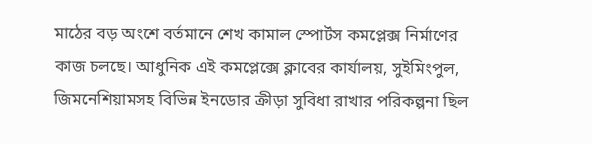মাঠের বড় অংশে বর্তমানে শেখ কামাল স্পোর্টস কমপ্লেক্স নির্মাণের কাজ চলছে। আধুনিক এই কমপ্লেক্সে ক্লাবের কার্যালয়, সুইমিংপুল, জিমনেশিয়ামসহ বিভিন্ন ইনডোর ক্রীড়া সুবিধা রাখার পরিকল্পনা ছিল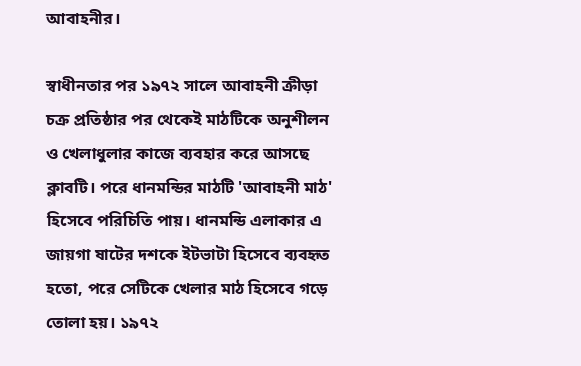আবাহনীর।

স্বাধীনতার পর ১৯৭২ সালে আবাহনী ক্রীড়া চক্র প্রতিষ্ঠার পর থেকেই মাঠটিকে অনুশীলন ও খেলাধুলার কাজে ব্যবহার করে আসছে ক্লাবটি। পরে ধানমন্ডির মাঠটি 'আবাহনী মাঠ' হিসেবে পরিচিতি পায়। ধানমন্ডি এলাকার এ জায়গা ষাটের দশকে ইটভাটা হিসেবে ব্যবহৃত হতো, পরে সেটিকে খেলার মাঠ হিসেবে গড়ে তোলা হয়। ১৯৭২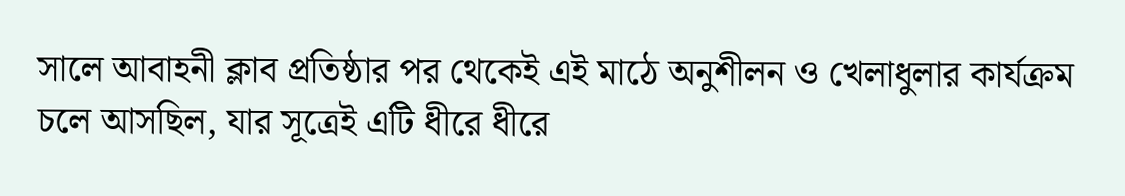সালে আবাহনী ক্লাব প্রতিষ্ঠার পর থেকেই এই মাঠে অনুশীলন ও খেলাধুলার কার্যক্রম চলে আসছিল, যার সূত্রেই এটি ধীরে ধীরে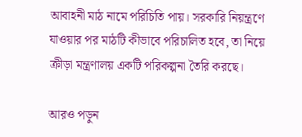আবাহনী মাঠ নামে পরিচিতি পায়। সরকারি নিয়ন্ত্রণে যাওয়ার পর মাঠটি কীভাবে পরিচালিত হবে, তা নিয়ে ক্রীড়া মন্ত্রণালয় একটি পরিকল্পনা তৈরি করছে।

আরও পড়ুন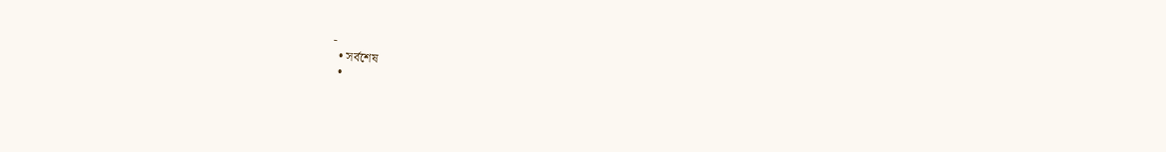-
  • সর্বশেষ
  •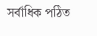সর্বাধিক পঠিত